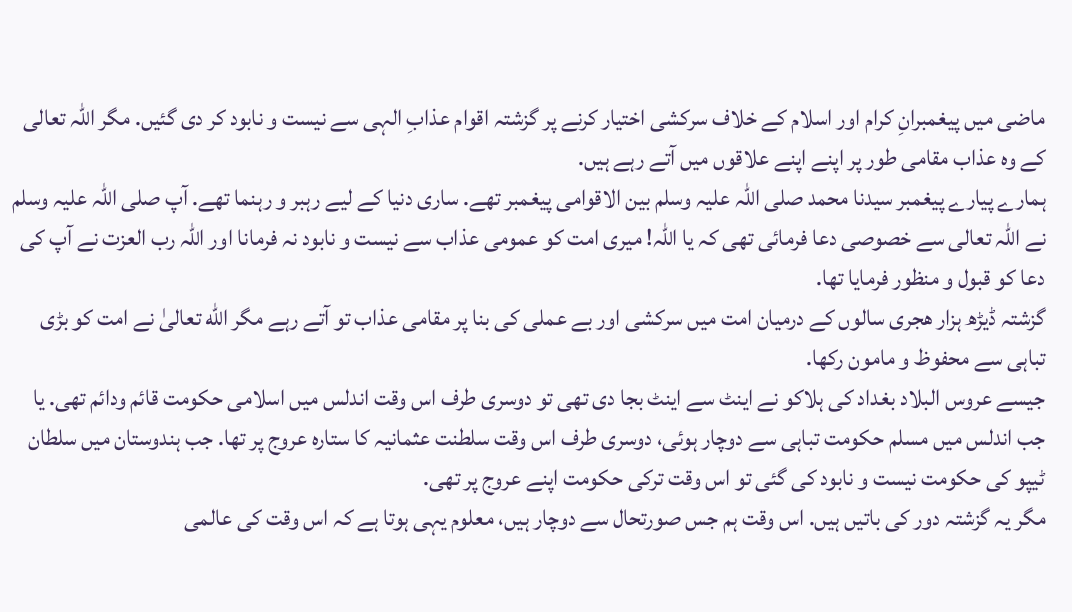ماضی میں پیغمبرانِ کرام اور اسلام کے خلاف سرکشی اختیار کرنے پر گزشتہ اقوام عذابِ الہی سے نیست و نابود کر دی گئیں. مگر اللہ تعالی کے وہ عذاب مقامی طور پر اپنے اپنے علاقوں میں آتے رہے ہیں.
ہمارے پیارے پیغمبر سیدنا محمد صلی اللہ علیہ وسلم بین الاقوامی پیغمبر تھے. ساری دنیا کے لیے رہبر و رہنما تھے. آپ صلی اللہ علیہ وسلم نے اللہ تعالی سے خصوصی دعا فرمائی تھی کہ یا اللہ! میری امت کو عمومی عذاب سے نیست و نابود نہ فرمانا اور اللہ رب العزت نے آپ کی دعا کو قبول و منظور فرمایا تھا.
گزشتہ ڈیڑھ ہزار ھجری سالوں کے درمیان امت میں سرکشی اور بے عملی کی بنا پر مقامی عذاب تو آتے رہے مگر الله تعالیٰ نے امت کو بڑی تباہی سے محفوظ و مامون رکھا.
جیسے عروس البلاد بغداد کی ہلاکو نے اینٹ سے اینٹ بجا دی تھی تو دوسری طرف اس وقت اندلس میں اسلامی حکومت قائم ودائم تھی. یا جب اندلس میں مسلم حکومت تباہی سے دوچار ہوئی، دوسری طرف اس وقت سلطنت عثمانیہ کا ستارہ عروج پر تھا. جب ہندوستان میں سلطان ٹیپو کی حکومت نیست و نابود کی گئی تو اس وقت ترکی حکومت اپنے عروج پر تھی.
مگر یہ گزشتہ دور کی باتیں ہیں. اس وقت ہم جس صورتحال سے دوچار ہیں، معلوم یہی ہوتا ہے کہ اس وقت کی عالمی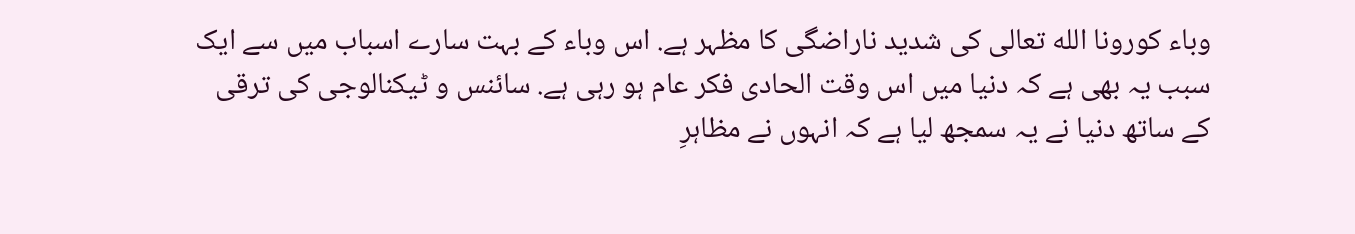وباء کورونا الله تعالى کی شدید ناراضگی کا مظہر ہے. اس وباء کے بہت سارے اسباب میں سے ایک سبب یہ بھی ہے کہ دنیا میں اس وقت الحادی فکر عام ہو رہی ہے. سائنس و ٹیکنالوجی کی ترقی کے ساتھ دنیا نے یہ سمجھ لیا ہے کہ انہوں نے مظاہرِ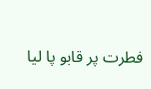فطرت پر قابو پا لیا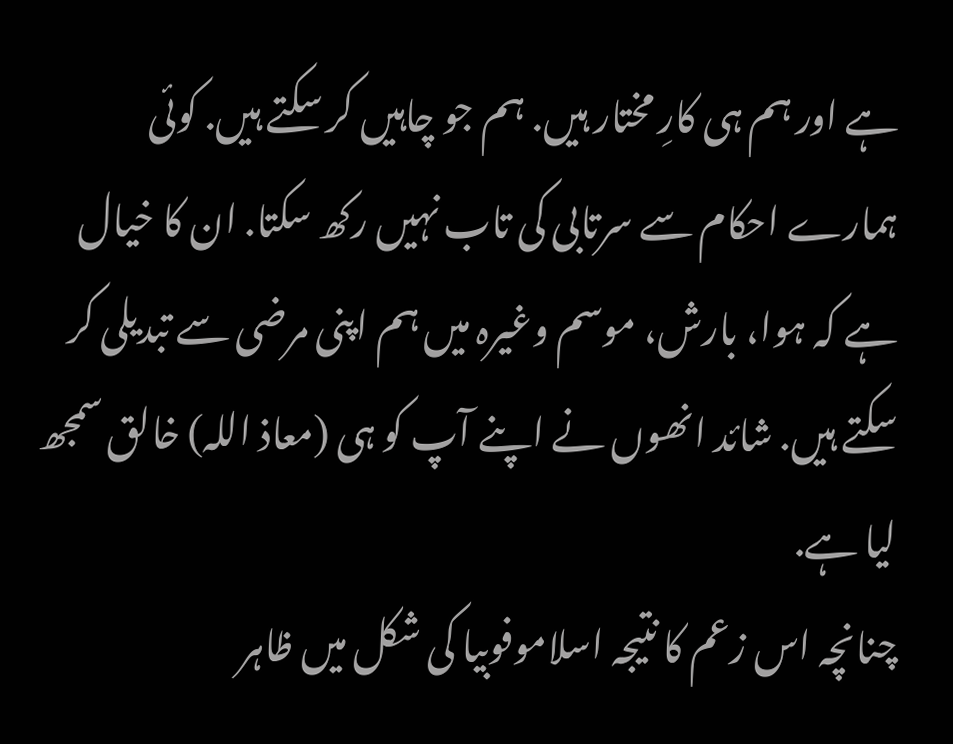ہے اور ہم ہی کارِ مختار ہیں. ہم جو چاہیں کر سکتے ہیں. کوئی ہمارے احکام سے سرتابی کی تاب نہیں رکھ سکتا. ان کا خیال ہے کہ ہوا، بارش، موسم وغیرہ میں ہم اپنی مرضی سے تبدیلی کر سکتے ہیں. شائد انھوں نے اپنے آپ کو ہی (معاذ اللہ) خالق سمجھ لیا ہے.
چنانچہ اس زعم کا نتیجہ اسلاموفوبیا کی شکل میں ظاہر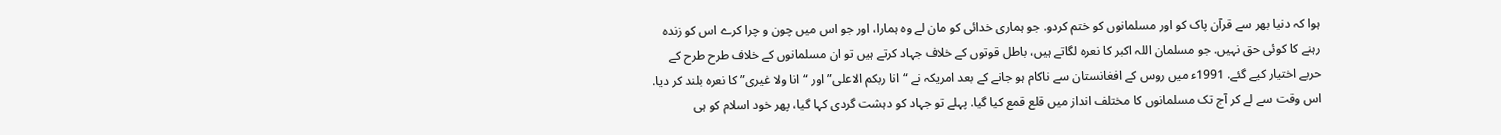ہوا کہ دنیا بھر سے قرآن پاک کو اور مسلمانوں کو ختم کردو. جو ہماری خدائی کو مان لے وہ ہمارا، اور جو اس میں چون و چرا کرے اس کو زندہ رہنے کا کوئی حق نہیں. جو مسلمان اللہ اکبر کا نعرہ لگاتے ہیں، باطل قوتوں کے خلاف جہاد کرتے ہیں تو ان مسلمانوں کے خلاف طرح طرح کے حربے اختیار کیے گئے. 1991ء میں روس کے افغانستان سے ناکام ہو جانے کے بعد امریکہ نے “انا ربکم الاعلی” اور “انا ولا غیری” کا نعرہ بلند کر دیا. اس وقت سے لے کر آج تک مسلمانوں کا مختلف انداز میں قلع قمع کیا گیا. پہلے تو جہاد کو دہشت گردی کہا گیا، پھر خود اسلام کو ہی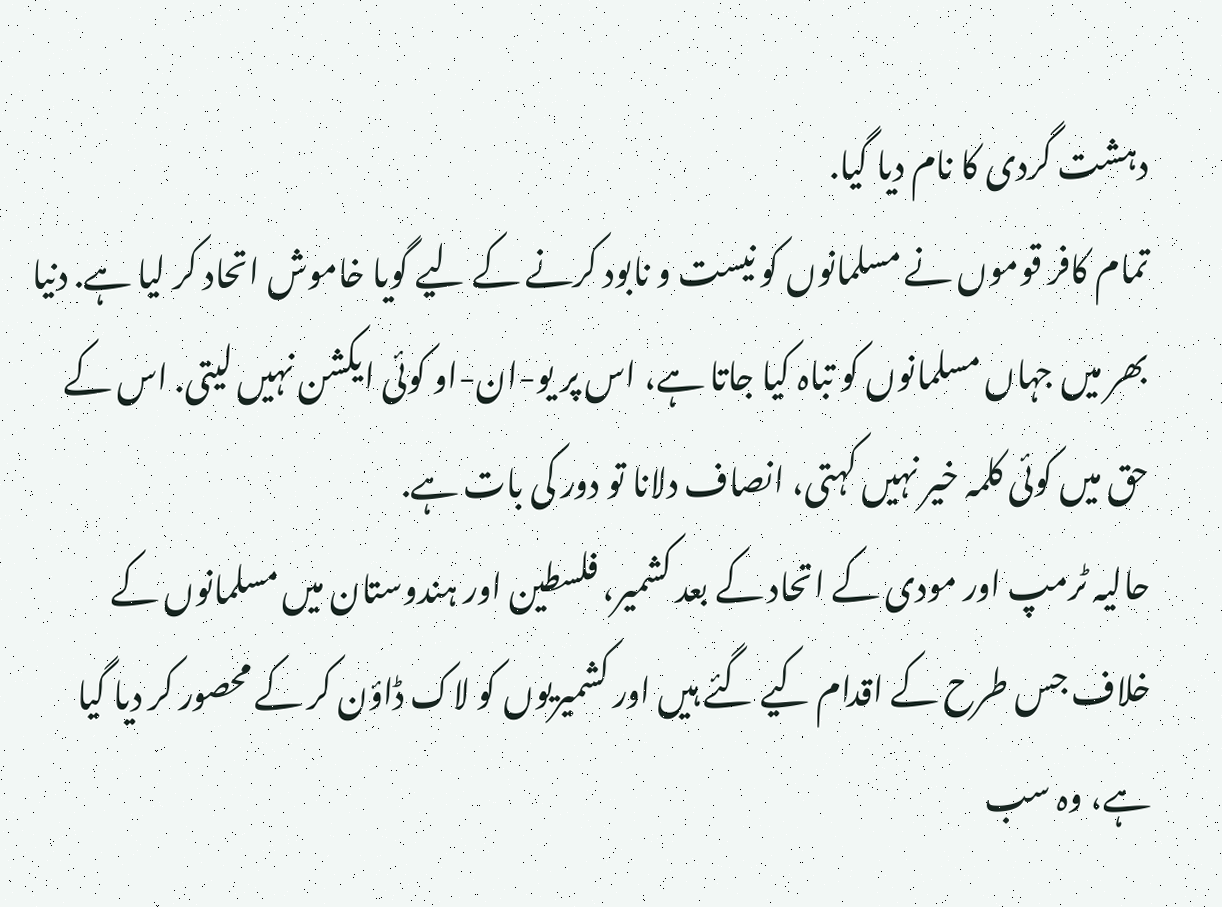دہشت گردی کا نام دیا گیا.
تمام کافر قوموں نے مسلمانوں کو نیست و نابود کرنے کے لیے گویا خاموش اتحاد کر لیا ہے. دنیا بھر میں جہاں مسلمانوں کو تباہ کیا جاتا ہے، اس پر یو-ان-او کوئی ایکشن نہیں لیتی. اس کے حق میں کوئی کلمہ خیر نہیں کہتی، انصاف دلانا تو دور کی بات ہے.
حالیہ ٹرمپ اور مودی کے اتحاد کے بعد کشمیر، فلسطین اور ہندوستان میں مسلمانوں کے خلاف جس طرح کے اقدام کیے گئے ہیں اور کشمیریوں کو لاک ڈاؤن کر کے محصور کر دیا گیا ہے، وہ سب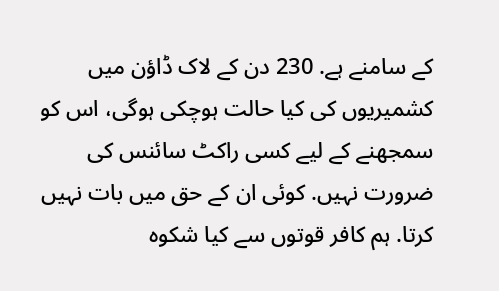کے سامنے ہے. 230 دن کے لاک ڈاؤن میں کشمیریوں کی کیا حالت ہوچکی ہوگی، اس کو سمجھنے کے لیے کسی راکٹ سائنس کی ضرورت نہیں. کوئی ان کے حق میں بات نہیں کرتا. ہم کافر قوتوں سے کیا شکوہ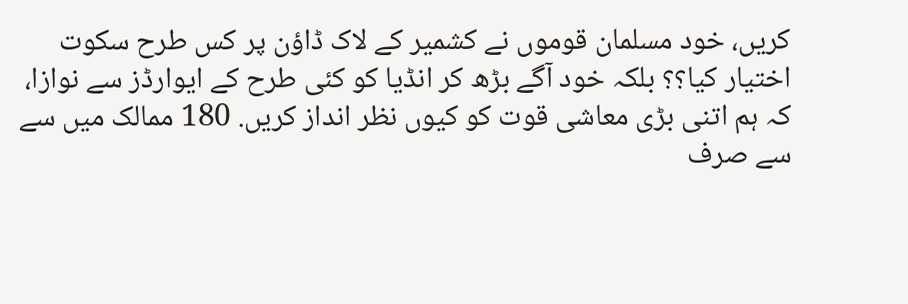کریں، خود مسلمان قوموں نے کشمیر کے لاک ڈاؤن پر کس طرح سکوت اختیار کیا؟؟ بلکہ خود آگے بڑھ کر انڈیا کو کئی طرح کے ایوارڈز سے نوازا، کہ ہم اتنی بڑی معاشی قوت کو کیوں نظر انداز کریں. 180 ممالک میں سے سے صرف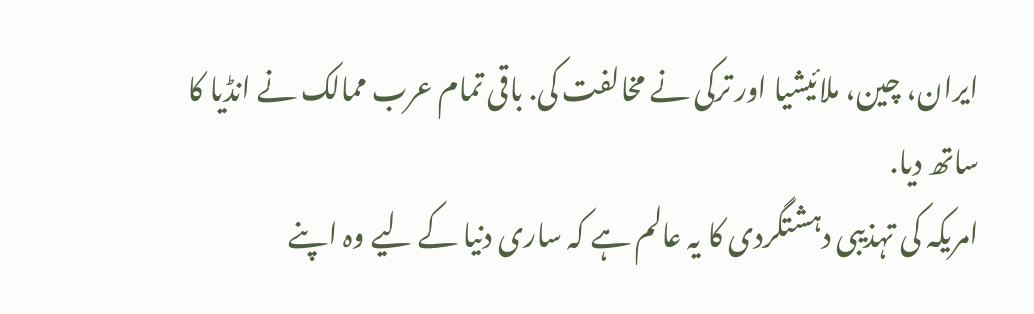ایران، چین، ملائیشیا اور ترکی نے مخالفت کی. باقی تمام عرب ممالک نے انڈیا کا ساتھ دیا.
امریکہ کی تہذیبی دہشتگردی کا یہ عالم ہے کہ ساری دنیا کے لیے وہ اپنے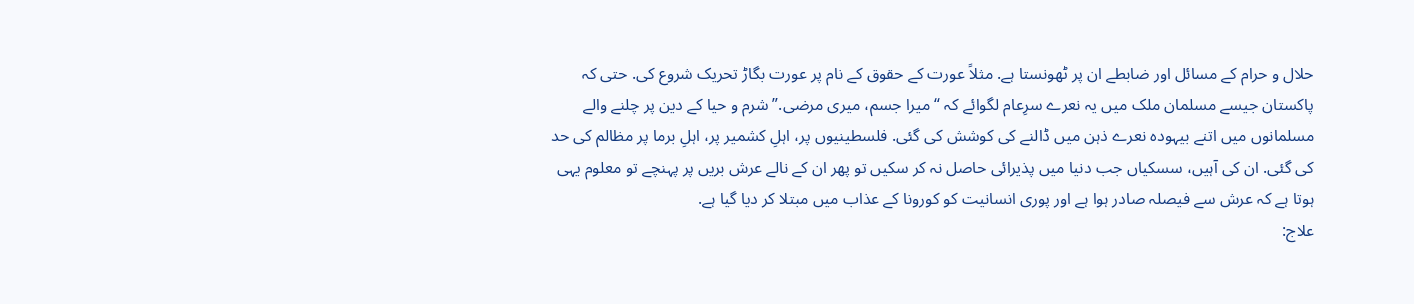حلال و حرام کے مسائل اور ضابطے ان پر ٹھونستا ہے. مثلاً عورت کے حقوق کے نام پر عورت بگاڑ تحریک شروع کی. حتی کہ پاکستان جیسے مسلمان ملک میں یہ نعرے سرِعام لگوائے کہ “میرا جسم، میری مرضی.” شرم و حیا کے دین پر چلنے والے مسلمانوں میں اتنے بیہودہ نعرے ذہن میں ڈالنے کی کوشش کی گئی. فلسطینیوں پر، اہلِ کشمیر پر، اہلِ برما پر مظالم کی حد کی گئی. ان کی آہیں، سسکیاں جب دنیا میں پذیرائی حاصل نہ کر سکیں تو پھر ان کے نالے عرش بریں پر پہنچے تو معلوم یہی ہوتا ہے کہ عرش سے فیصلہ صادر ہوا ہے اور پوری انسانیت کو کورونا کے عذاب میں مبتلا کر دیا گیا ہے.
علاج: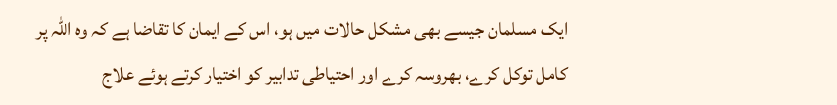ایک مسلمان جیسے بھی مشکل حالات میں ہو، اس کے ایمان کا تقاضا ہے کہ وہ اللہ پر کامل توکل کرے، بھروسہ کرے اور احتیاطی تدابير کو اختیار کرتے ہوئے علاج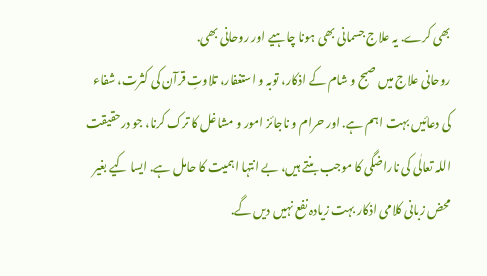بھی کرے. یہ علاج جسمانی بھی ہونا چاہیے اور روحانی بھی.
روحانی علاج میں صبح و شام کے اذکار، توبہ و استغفار، تلاوتِ قرآن کی کثرت، شفاء کی دعائیں بہت اہم ہے. اور حرام و ناجائز امور و مشاغل کا ترک کرنا، جو درحقیقت اللہ تعالٰی کی ناراضگی کا موجب بنتے ہیں، بے انتہا اہمیت کا حامل ہے. ایسا کیے بغیر محض زبانی کلامی اذکار بہت زیادہ نفع نہیں دیں گے.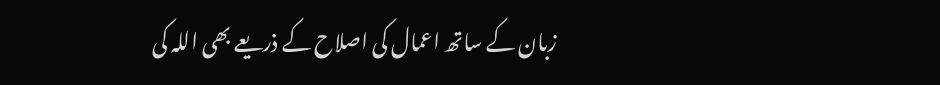زبان کے ساتھ اعمال کی اصلاح کے ذریعے بھی اللہ کی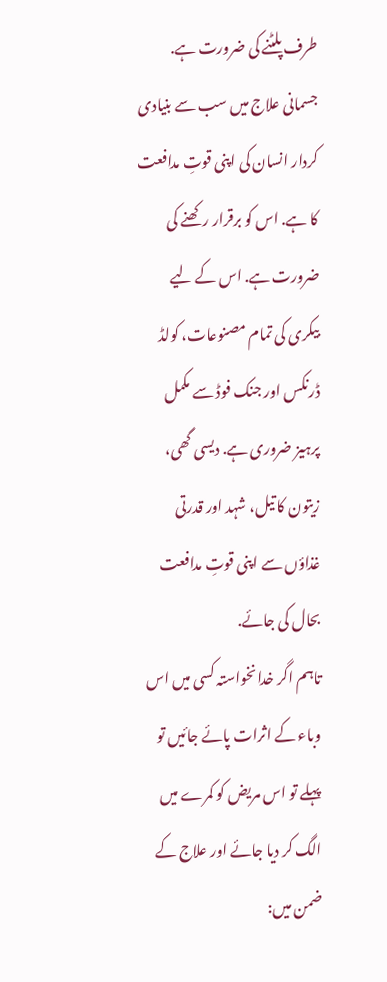طرف پلٹنے کی ضرورت ہے.
جسمانی علاج میں سب سے بنیادی کردار انسان کی اپنی قوتِ مدافعت کا ہے. اس کو برقرار رکھنے کی ضرورت ہے. اس کے لیے بیکری کی تمام مصنوعات، کولڈ ڈرنکس اور جنک فوڈ سے مکمل پرہیز ضروری ہے. دیسی گھی، زیتون کا تیل، شہد اور قدرتی غذاؤں سے اپنی قوتِ مدافعت بحال کی جائے.
تاہم اگر خدانخواستہ کسی میں اس وباء کے اثرات پائے جائیں تو پہلے تو اس مریض کو کمرے میں الگ کر دیا جائے اور علاج کے ضمن میں: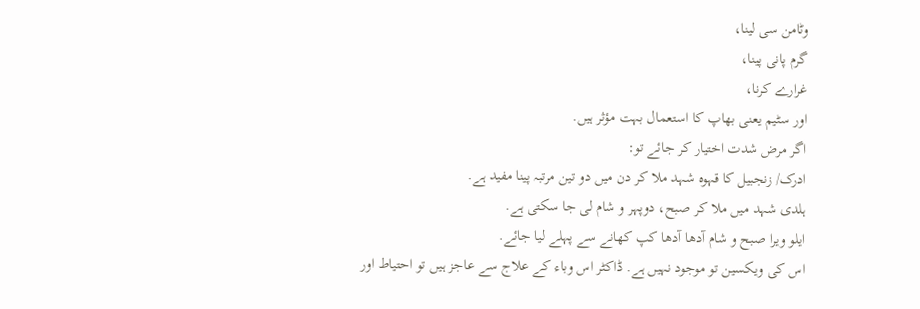وٹامن سی لینا،
گرم پانی پینا،
غرارے کرنا،
اور سٹیم یعنی بھاپ کا استعمال بہت مؤثر ہیں.
اگر مرض شدت اختیار کر جائے تو:
ادرک/ زنجبيل کا قہوہ شہد ملا کر دن میں دو تین مرتبہ پینا مفید ہے.
ہلدی شہد میں ملا کر صبح، دوپہر و شام لی جا سکتی ہے.
ایلو ویرا صبح و شام آدھا آدھا کپ کھانے سے پہلے لیا جائے.
اس کی ویکسین تو موجود نہیں ہے. ڈاکٹر اس وباء کے علاج سے عاجز ہیں تو احتیاط اور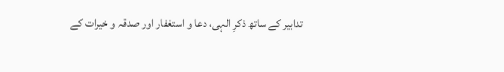تدابیر کے ساتھ ذکرِ الہی، دعا و استغفار اور صدقہ و خیرات کے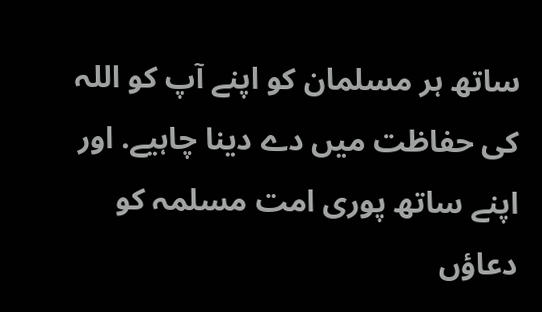ساتھ ہر مسلمان کو اپنے آپ کو اللہ کی حفاظت میں دے دینا چاہیے. اور اپنے ساتھ پوری امت مسلمہ کو دعاؤں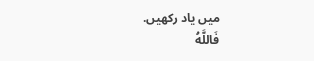میں یاد رکھیں.
فَاللَّهُ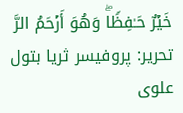خَیۡرٌ حَـٰفِظࣰاۖ وَهُوَ أَرۡحَمُ الرَّ
تحریر: پروفیسر ثریا بتول علوی